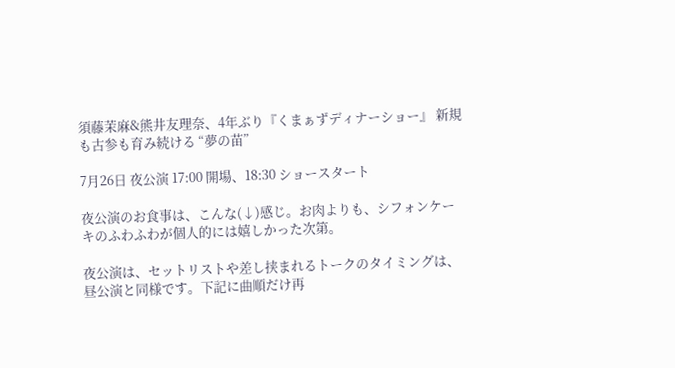須藤茉麻&熊井友理奈、4年ぶり『くまぁずディナーショー』 新規も古参も育み続ける “夢の苗”

7月26日 夜公演 17:00 開場、18:30 ショースタート

夜公演のお食事は、こんな(↓)感じ。お肉よりも、シフォンケーキのふわふわが個人的には嬉しかった次第。

夜公演は、セットリストや差し挟まれるトークのタイミングは、昼公演と同様です。下記に曲順だけ再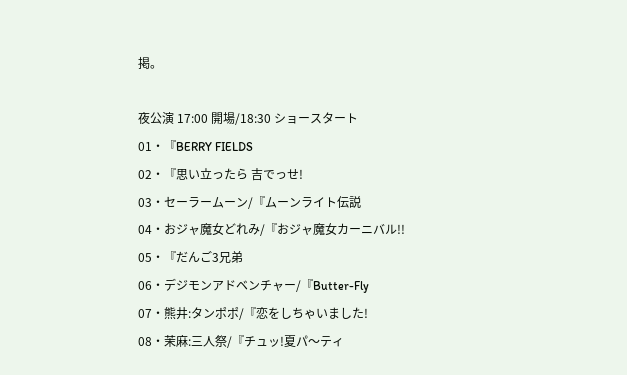掲。

夜公演 17:00 開場/18:30 ショースタート
01・『BERRY FIELDS
02・『思い立ったら 吉でっせ!
03・セーラームーン/『ムーンライト伝説
04・おジャ魔女どれみ/『おジャ魔女カーニバル!!
05・『だんご3兄弟
06・デジモンアドベンチャー/『Butter-Fly
07・熊井:タンポポ/『恋をしちゃいました!
08・茉麻:三人祭/『チュッ!夏パ〜ティ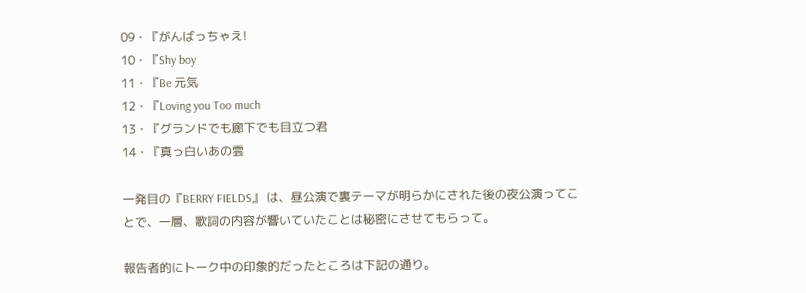09・『がんばっちゃえ!
10・『Shy boy
11・『Be 元気
12・『Loving you Too much
13・『グランドでも廊下でも目立つ君
14・『真っ白いあの雲

一発目の『BERRY FIELDS』 は、昼公演で裏テーマが明らかにされた後の夜公演ってことで、一層、歌詞の内容が響いていたことは秘密にさせてもらって。

報告者的にトーク中の印象的だったところは下記の通り。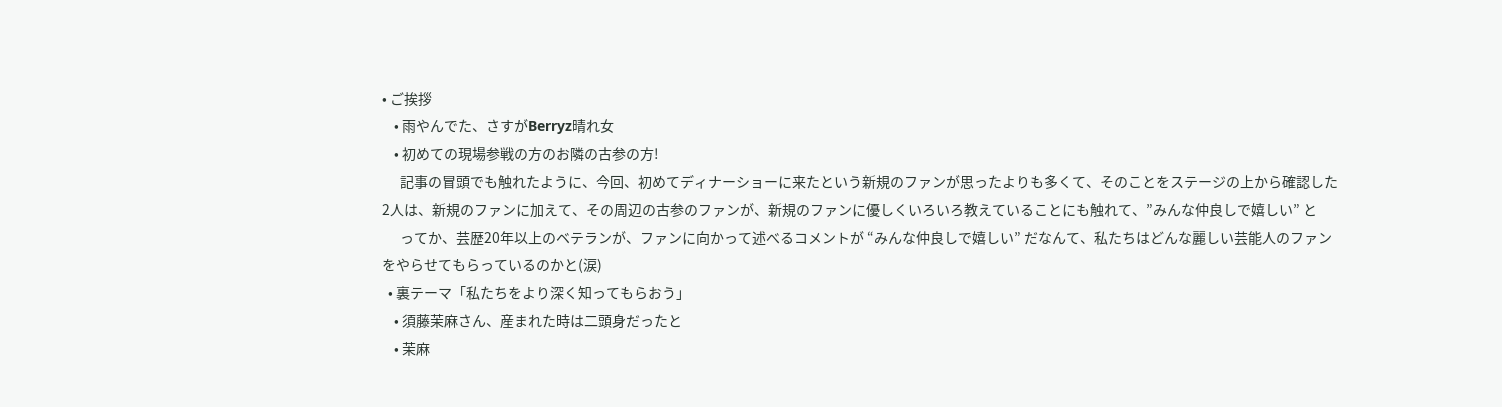• ご挨拶
    • 雨やんでた、さすがBerryz晴れ女
    • 初めての現場参戦の方のお隣の古参の方!
      記事の冒頭でも触れたように、今回、初めてディナーショーに来たという新規のファンが思ったよりも多くて、そのことをステージの上から確認した2人は、新規のファンに加えて、その周辺の古参のファンが、新規のファンに優しくいろいろ教えていることにも触れて、”みんな仲良しで嬉しい” と
      ってか、芸歴20年以上のベテランが、ファンに向かって述べるコメントが “みんな仲良しで嬉しい” だなんて、私たちはどんな麗しい芸能人のファンをやらせてもらっているのかと(涙)
  • 裏テーマ「私たちをより深く知ってもらおう」
    • 須藤茉麻さん、産まれた時は二頭身だったと
    • 茉麻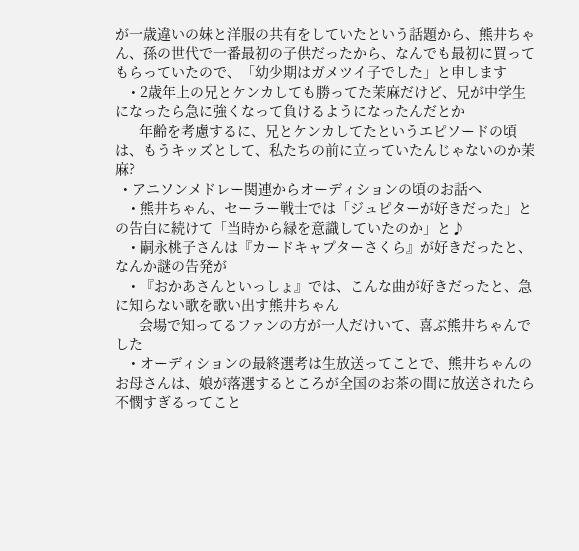が一歳違いの妹と洋服の共有をしていたという話題から、熊井ちゃん、孫の世代で一番最初の子供だったから、なんでも最初に買ってもらっていたので、「幼少期はガメツイ子でした」と申します
    • 2歳年上の兄とケンカしても勝ってた茉麻だけど、兄が中学生になったら急に強くなって負けるようになったんだとか
      年齢を考慮するに、兄とケンカしてたというエピソードの頃は、もうキッズとして、私たちの前に立っていたんじゃないのか茉麻?
  • アニソンメドレー関連からオーディションの頃のお話へ
    • 熊井ちゃん、セーラー戦士では「ジュピターが好きだった」との告白に続けて「当時から緑を意識していたのか」と♪
    • 嗣永桃子さんは『カードキャプターさくら』が好きだったと、なんか謎の告発が
    • 『おかあさんといっしょ』では、こんな曲が好きだったと、急に知らない歌を歌い出す熊井ちゃん
      会場で知ってるファンの方が一人だけいて、喜ぶ熊井ちゃんでした
    • オーディションの最終選考は生放送ってことで、熊井ちゃんのお母さんは、娘が落選するところが全国のお茶の間に放送されたら不憫すぎるってこと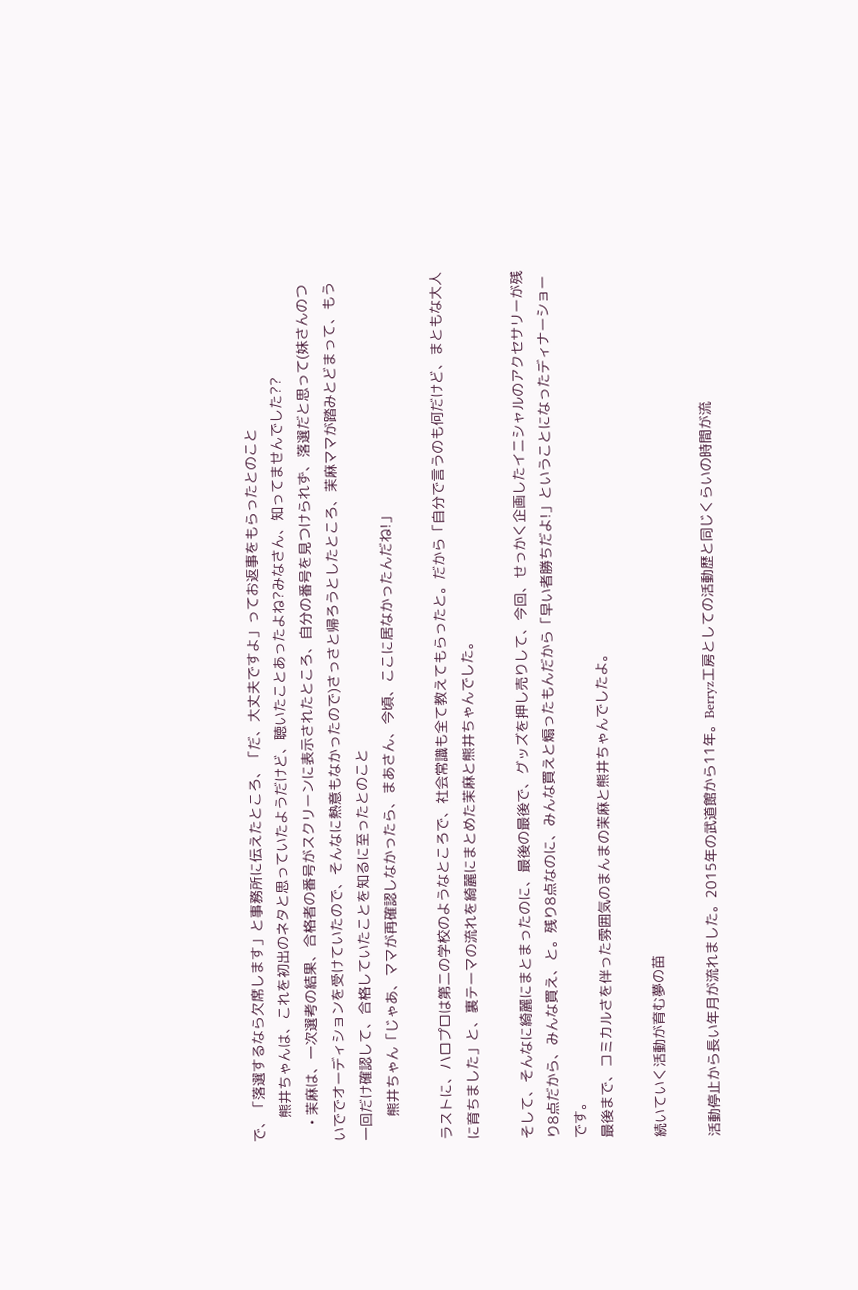で、「落選するなら欠席します」と事務所に伝えたところ、「だ、大丈夫ですよ」ってお返事をもらったとのこと
      熊井ちゃんは、これを初出のネタと思っていたようだけど、聴いたことあったよね?みなさん、知ってませんでした??
    • 茉麻は、一次選考の結果、合格者の番号がスクリーンに表示されたところ、自分の番号を見つけられず、落選だと思って(妹さんのついででオーディションを受けていたので、そんなに熱意もなかったので)さっさと帰ろうとしたところ、茉麻ママが踏みとどまって、もう一回だけ確認して、合格していたことを知るに至ったとのこと
      熊井ちゃん「じゃあ、ママが再確認しなかったら、まあさん、今頃、ここに居なかったんだね!」

ラストに、ハロプロは第二の学校のようなところで、社会常識も全て教えてもらったと。だから「自分で言うのも何だけど、まともな大人に育ちました」と、裏テーマの流れを綺麗にまとめた茉麻と熊井ちゃんでした。

そして、そんなに綺麗にまとまったのに、最後の最後で、グッズを押し売りして、今回、せっかく企画したイニシャルのアクセサリーが残り8点だから、みんな買え、と。残り8点なのに、みんな買えと煽ったもんだから「早い者勝ちだよ!」ということになったディナーショーです。
最後まで、コミカルさを伴った雰囲気のまんまの茉麻と熊井ちゃんでしたよ。

続いていく活動が育む夢の苗

活動停止から長い年月が流れました。2015年の武道館から11年。Berryz工房としての活動歴と同じくらいの時間が流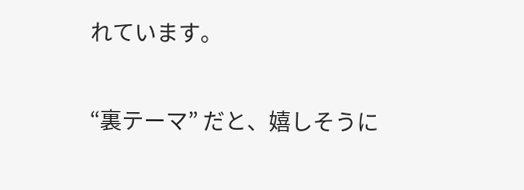れています。

“裏テーマ” だと、嬉しそうに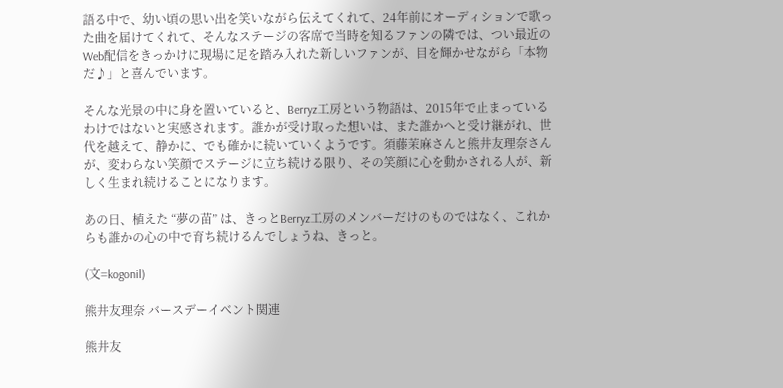語る中で、幼い頃の思い出を笑いながら伝えてくれて、24年前にオーディションで歌った曲を届けてくれて、そんなステージの客席で当時を知るファンの隣では、つい最近のWeb配信をきっかけに現場に足を踏み入れた新しいファンが、目を輝かせながら「本物だ♪」と喜んでいます。

そんな光景の中に身を置いていると、Berryz工房という物語は、2015年で止まっているわけではないと実感されます。誰かが受け取った想いは、また誰かへと受け継がれ、世代を越えて、静かに、でも確かに続いていくようです。須藤茉麻さんと熊井友理奈さんが、変わらない笑顔でステージに立ち続ける限り、その笑顔に心を動かされる人が、新しく生まれ続けることになります。

あの日、植えた “夢の苗” は、きっとBerryz工房のメンバーだけのものではなく、これからも誰かの心の中で育ち続けるんでしょうね、きっと。

(文=kogonil)

熊井友理奈 バースデーイベント関連

熊井友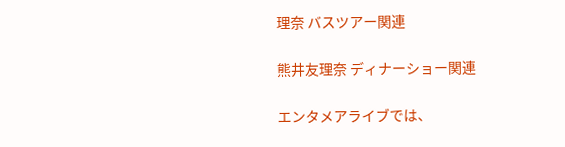理奈 バスツアー関連

熊井友理奈 ディナーショー関連

エンタメアライブでは、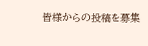皆様からの投稿を募集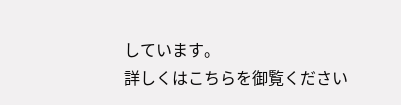しています。
詳しくはこちらを御覧ください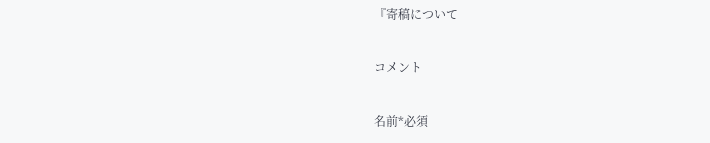『寄稿について

コメント

名前*必須